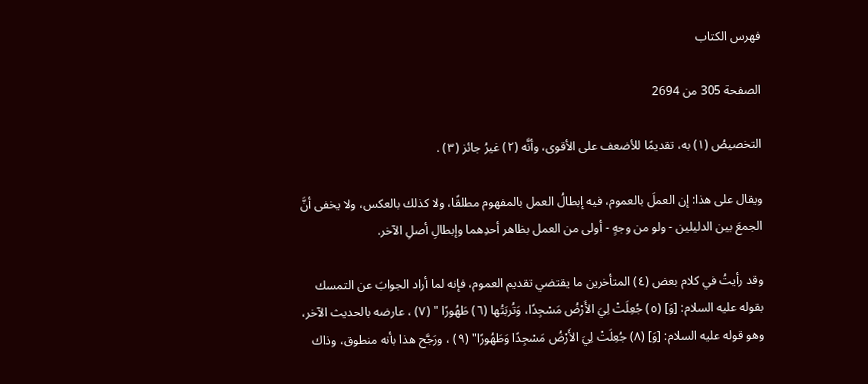فهرس الكتاب

الصفحة 305 من 2694

التخصيصُ (١) به، تقديمًا للأضعف على الأقوى، وأنَّه (٢) غيرُ جائز (٣) .

ويقال على هذا: إن العملَ بالعموم، فيه إبطالُ العمل بالمفهوم مطلقًا، ولا كذلك بالعكس، ولا يخفى أنَّ الجمعَ بين الدليلين - ولو من وجهٍ - أولى من العمل بظاهر أحدِهما وإبطالِ أصلِ الآخر.

وقد رأيتُ في كلام بعض (٤) المتأخرين ما يقتضي تقديم العموم، فإنه لما أراد الجوابَ عن التمسك بقوله عليه السلام: [وَ] (٥) جُعِلَتْ لِيَ الأَرْضُ مَسْجِدًا، وَتُربَتُها (٦) طَهُورًا " (٧) ، عارضه بالحديث الآخر، وهو قوله عليه السلام: [وَ] (٨) جُعِلَتْ لِيَ الأَرْضُ مَسْجِدًا وَطَهُورًا" (٩) ، ورَجَّح هذا بأنه منطوق، وذاك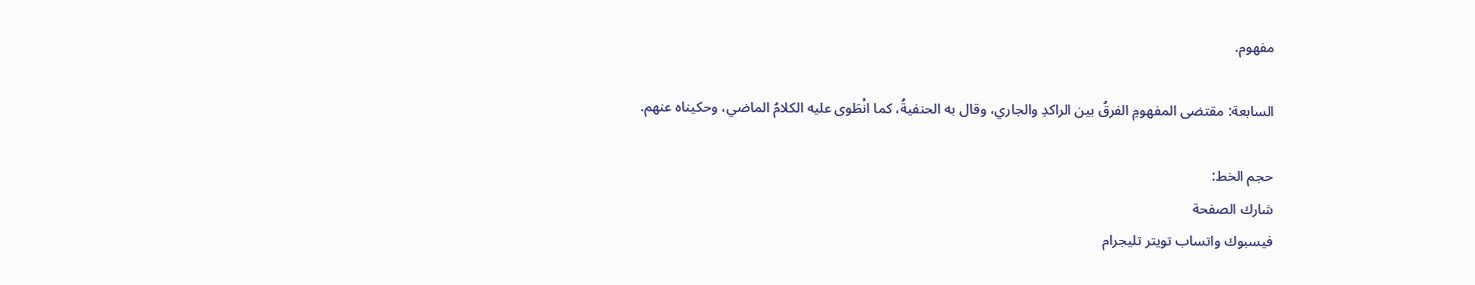مفهوم.

السابعة: مقتضى المفهومِ الفرقُ بين الراكدِ والجاري، وقال به الحنفيةُ، كما انْطَوى عليه الكلامُ الماضي، وحكيناه عنهم.

حجم الخط:
شارك الصفحة
فيسبوك واتساب تويتر تليجرام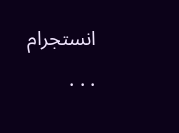انستجرام
. . .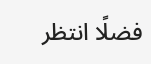فضلًا انتظر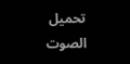تحميل الصوت